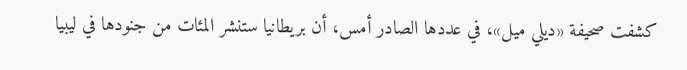كشفت صحيفة «ديلي ميل»، في عددها الصادر أمس، أن بريطانيا ستنشر المئات من جنودها في ليبيا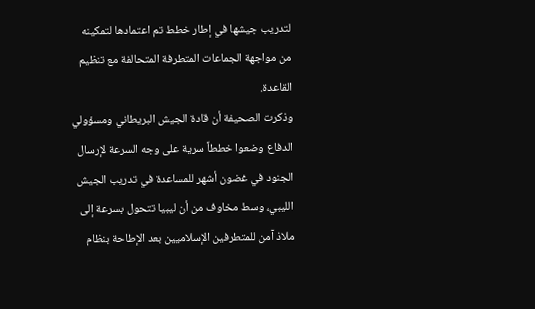لتدريب جيشها في إطار خطط تم اعتمادها لتمكينه من مواجهة الجماعات المتطرفة المتحالفة مع تنظيم القاعدة.
وذكرت الصحيفة أن قادة الجيش البريطاني ومسؤولي الدفاع وضعوا خططاً سرية على وجه السرعة لإرسال الجنود في غضون أشهر للمساعدة في تدريب الجيش الليبي، وسط مخاوف من أن ليبيا تتحول بسرعة إلى ملاذ آمن للمتطرفين الإسلاميين بعد الإطاحة بنظام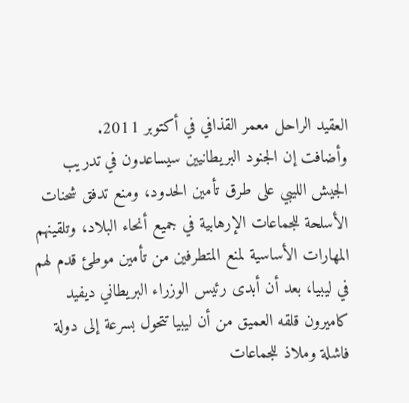العقيد الراحل معمر القذافي في أكتوبر 2011.
وأضافت إن الجنود البريطانيين سيساعدون في تدريب الجيش الليبي على طرق تأمين الحدود، ومنع تدفق شحنات الأسلحة للجماعات الإرهابية في جميع أنحاء البلاد، وتلقينهم المهارات الأساسية لمنع المتطرفين من تأمين موطئ قدم لهم في ليبيا، بعد أن أبدى رئيس الوزراء البريطاني ديفيد كاميرون قلقه العميق من أن ليبيا تتحول بسرعة إلى دولة فاشلة وملاذ للجماعات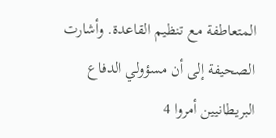المتعاطفة مع تنظيم القاعدة. وأشارت الصحيفة إلى أن مسؤولي الدفاع البريطانيين أمروا 4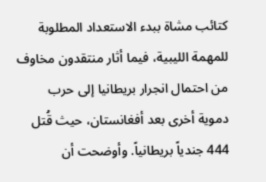كتائب مشاة ببدء الاستعداد المطلوبة للمهمة الليبية، فيما أثار منتقدون مخاوف من احتمال انجرار بريطانيا إلى حرب دموية أخرى بعد أفغانستان، حيث قُتل 444 جندياً بريطانياً. وأوضحت أن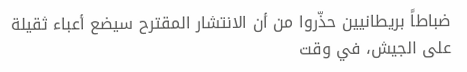ضباطاً بريطانيين حذّروا من أن الانتشار المقترح سيضع أعباء ثقيلة على الجيش، في وقت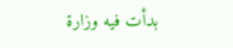بدأت فيه وزارة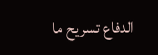الدفاع تسريح ما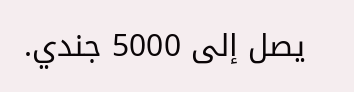يصل إلى 5000 جندي.